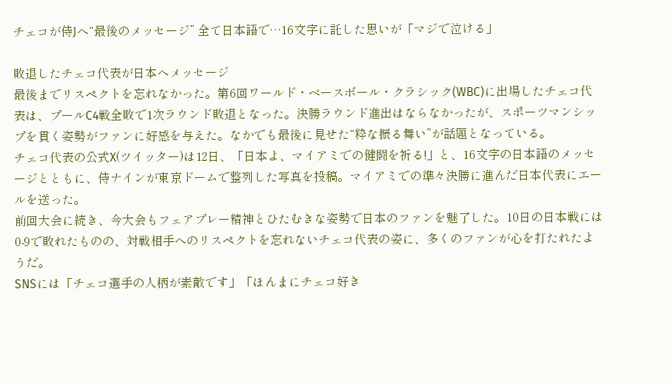チェコが侍Jへ“最後のメッセージ” 全て日本語で…16文字に託した思いが「マジで泣ける」

敗退したチェコ代表が日本へメッセージ
最後までリスペクトを忘れなかった。第6回ワールド・ベースボール・クラシック(WBC)に出場したチェコ代表は、プールC4戦全敗で1次ラウンド敗退となった。決勝ラウンド進出はならなかったが、スポーツマンシップを貫く姿勢がファンに好感を与えた。なかでも最後に見せた“粋な振る舞い”が話題となっている。
チェコ代表の公式X(ツイッター)は12日、「日本よ、マイアミでの健闘を祈る!」と、16文字の日本語のメッセージとともに、侍ナインが東京ドームで整列した写真を投稿。マイアミでの準々決勝に進んだ日本代表にエールを送った。
前回大会に続き、今大会もフェアプレー精神とひたむきな姿勢で日本のファンを魅了した。10日の日本戦には0-9で敗れたものの、対戦相手へのリスペクトを忘れないチェコ代表の姿に、多くのファンが心を打たれたようだ。
SNSには「チェコ選手の人柄が素敵です」「ほんまにチェコ好き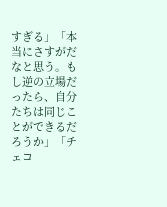すぎる」「本当にさすがだなと思う。もし逆の立場だったら、自分たちは同じことができるだろうか」「チェコ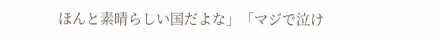ほんと素晴らしい国だよな」「マジで泣け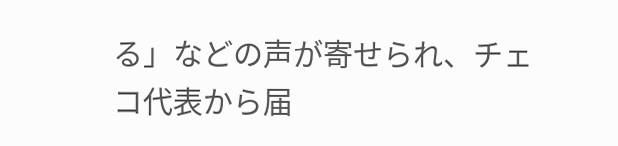る」などの声が寄せられ、チェコ代表から届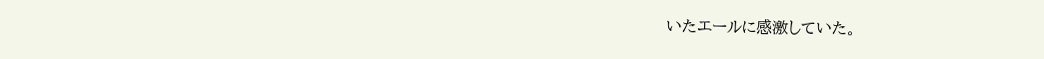いたエールに感激していた。